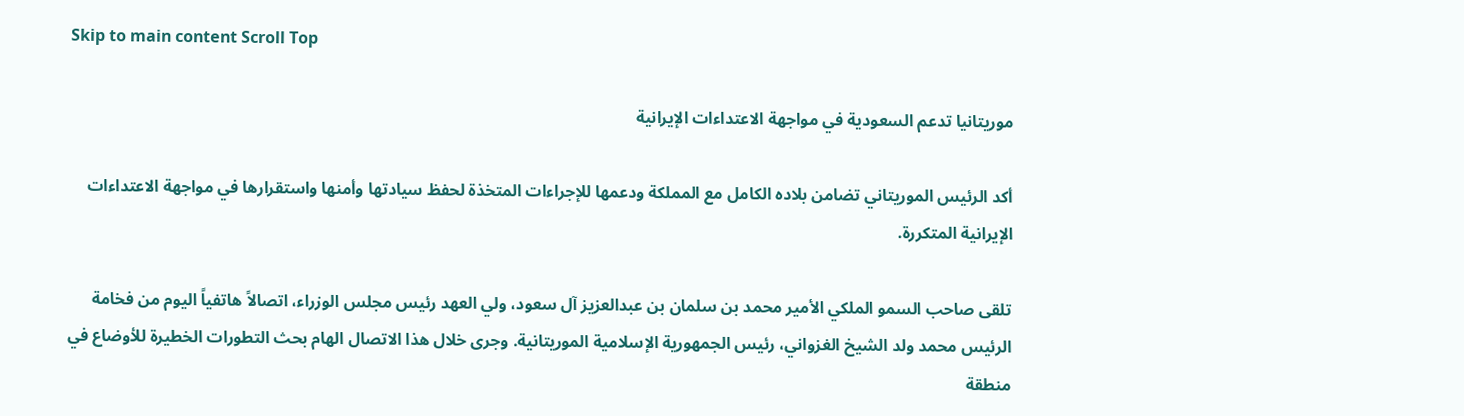Skip to main content Scroll Top

موريتانيا تدعم السعودية في مواجهة الاعتداءات الإيرانية

أكد الرئيس الموريتاني تضامن بلاده الكامل مع المملكة ودعمها للإجراءات المتخذة لحفظ سيادتها وأمنها واستقرارها في مواجهة الاعتداءات الإيرانية المتكررة.

تلقى صاحب السمو الملكي الأمير محمد بن سلمان بن عبدالعزيز آل سعود، ولي العهد رئيس مجلس الوزراء، اتصالاً هاتفياً اليوم من فخامة الرئيس محمد ولد الشيخ الغزواني، رئيس الجمهورية الإسلامية الموريتانية. وجرى خلال هذا الاتصال الهام بحث التطورات الخطيرة للأوضاع في منطقة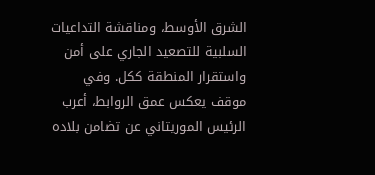الشرق الأوسط، ومناقشة التداعيات السلبية للتصعيد الجاري على أمن واستقرار المنطقة ككل. وفي موقف يعكس عمق الروابط، أعرب الرئيس الموريتاني عن تضامن بلاده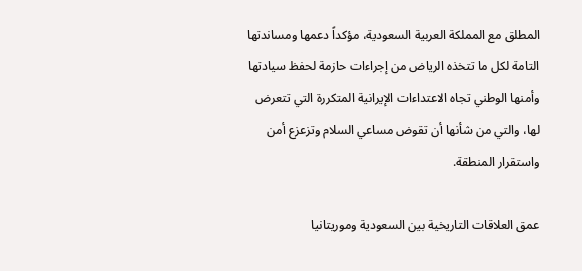المطلق مع المملكة العربية السعودية، مؤكداً دعمها ومساندتها التامة لكل ما تتخذه الرياض من إجراءات حازمة لحفظ سيادتها وأمنها الوطني تجاه الاعتداءات الإيرانية المتكررة التي تتعرض لها، والتي من شأنها أن تقوض مساعي السلام وتزعزع أمن واستقرار المنطقة.

عمق العلاقات التاريخية بين السعودية وموريتانيا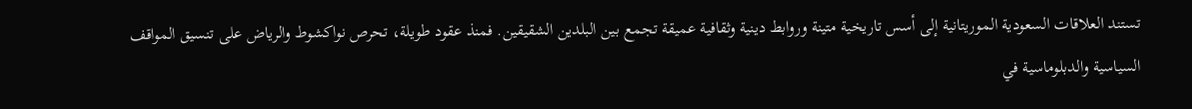تستند العلاقات السعودية الموريتانية إلى أسس تاريخية متينة وروابط دينية وثقافية عميقة تجمع بين البلدين الشقيقين. فمنذ عقود طويلة، تحرص نواكشوط والرياض على تنسيق المواقف السياسية والدبلوماسية في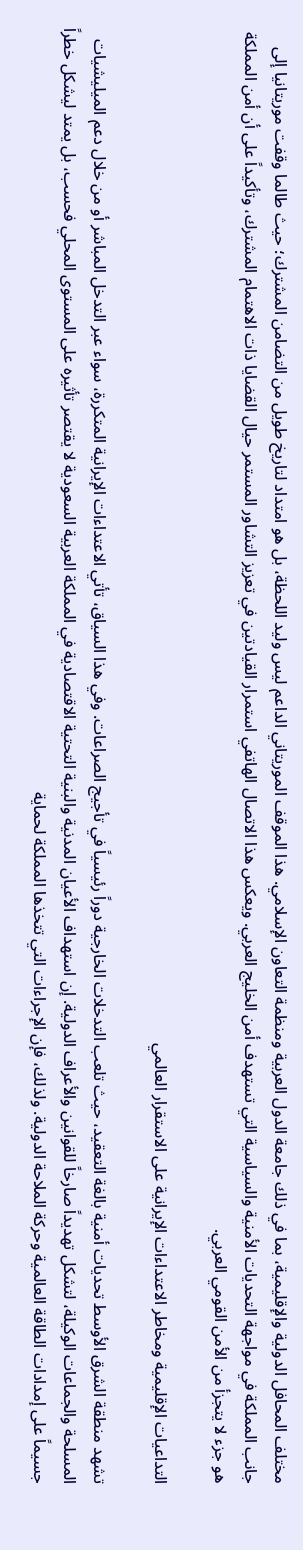مختلف المحافل الدولية والإقليمية، بما في ذلك جامعة الدول العربية ومنظمة التعاون الإسلامي. هذا الموقف الموريتاني الداعم ليس وليد اللحظة، بل هو امتداد لتاريخ طويل من التضامن المشترك؛ حيث طالما وقفت موريتانيا إلى جانب المملكة في مواجهة التحديات الأمنية والسياسية التي تستهدف أمن الخليج العربي. ويعكس هذا الاتصال الهاتفي استمرار القيادتين في تعزيز التشاور المستمر حيال القضايا ذات الاهتمام المشترك، وتأكيداً على أن أمن المملكة هو جزء لا يتجزأ من الأمن القومي العربي.

التداعيات الإقليمية ومخاطر الاعتداءات الإيرانية على الاستقرار العالمي

تشهد منطقة الشرق الأوسط تحديات أمنية بالغة التعقيد، حيث تلعب التدخلات الخارجية دوراً رئيسياً في تأجيج الصراعات. وفي هذا السياق، تأتي الاعتداءات الإيرانية المتكررة، سواء عبر التدخل المباشر أو من خلال دعم الميليشيات المسلحة والجماعات الوكيلة، لتشكل تهديداً صارخاً للقوانين والأعراف الدولية. إن استهداف الأعيان المدنية والبنية التحتية الاقتصادية في المملكة العربية السعودية لا يقتصر تأثيره على المستوى المحلي فحسب، بل يمتد ليشكل خطراً جسيماً على إمدادات الطاقة العالمية وحركة الملاحة الدولية. ولذلك، فإن الإجراءات التي تتخذها المملكة لحماية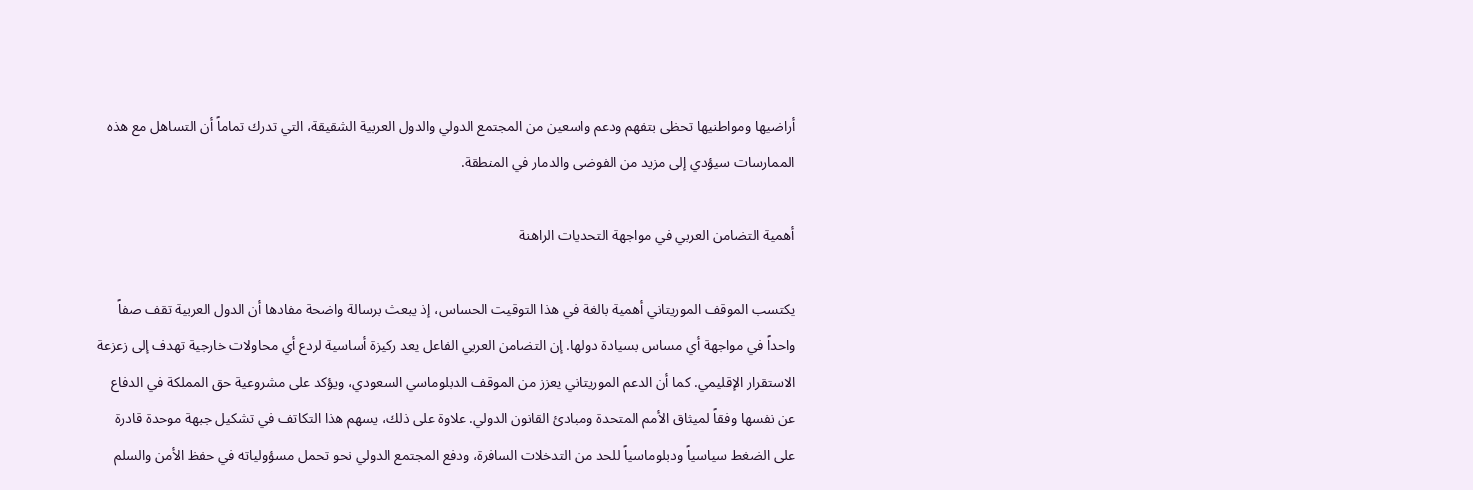أراضيها ومواطنيها تحظى بتفهم ودعم واسعين من المجتمع الدولي والدول العربية الشقيقة، التي تدرك تماماً أن التساهل مع هذه الممارسات سيؤدي إلى مزيد من الفوضى والدمار في المنطقة.

أهمية التضامن العربي في مواجهة التحديات الراهنة

يكتسب الموقف الموريتاني أهمية بالغة في هذا التوقيت الحساس، إذ يبعث برسالة واضحة مفادها أن الدول العربية تقف صفاً واحداً في مواجهة أي مساس بسيادة دولها. إن التضامن العربي الفاعل يعد ركيزة أساسية لردع أي محاولات خارجية تهدف إلى زعزعة الاستقرار الإقليمي. كما أن الدعم الموريتاني يعزز من الموقف الدبلوماسي السعودي، ويؤكد على مشروعية حق المملكة في الدفاع عن نفسها وفقاً لميثاق الأمم المتحدة ومبادئ القانون الدولي. علاوة على ذلك، يسهم هذا التكاتف في تشكيل جبهة موحدة قادرة على الضغط سياسياً ودبلوماسياً للحد من التدخلات السافرة، ودفع المجتمع الدولي نحو تحمل مسؤولياته في حفظ الأمن والسلم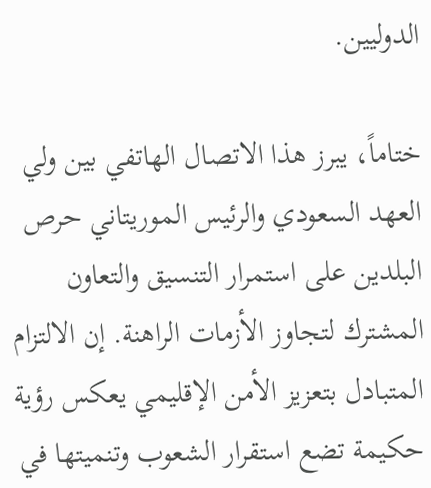الدوليين.

ختاماً، يبرز هذا الاتصال الهاتفي بين ولي العهد السعودي والرئيس الموريتاني حرص البلدين على استمرار التنسيق والتعاون المشترك لتجاوز الأزمات الراهنة. إن الالتزام المتبادل بتعزيز الأمن الإقليمي يعكس رؤية حكيمة تضع استقرار الشعوب وتنميتها في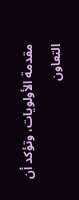مقدمة الأولويات، وتؤكد أن التعاون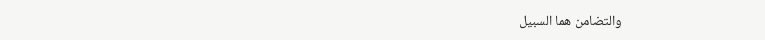والتضامن هما السبيل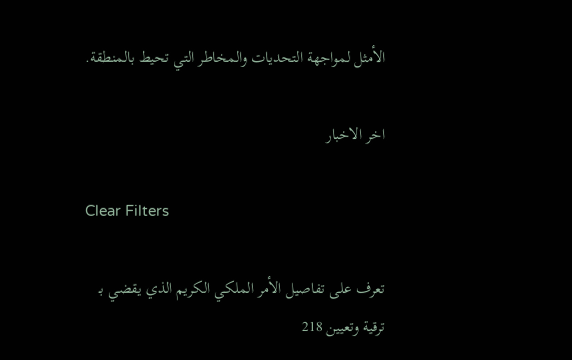الأمثل لمواجهة التحديات والمخاطر التي تحيط بالمنطقة.

اخر الاخبار

Clear Filters

تعرف على تفاصيل الأمر الملكي الكريم الذي يقضي بـ ترقية وتعيين 218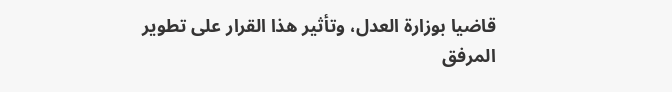قاضيا بوزارة العدل، وتأثير هذا القرار على تطوير المرفق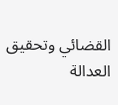القضائي وتحقيق العدالة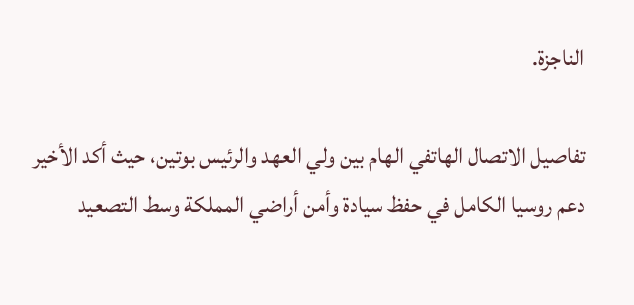الناجزة.

تفاصيل الاتصال الهاتفي الهام بين ولي العهد والرئيس بوتين، حيث أكد الأخير دعم روسيا الكامل في حفظ سيادة وأمن أراضي المملكة وسط التصعيد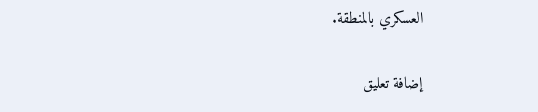العسكري بالمنطقة.

إضافة تعليق